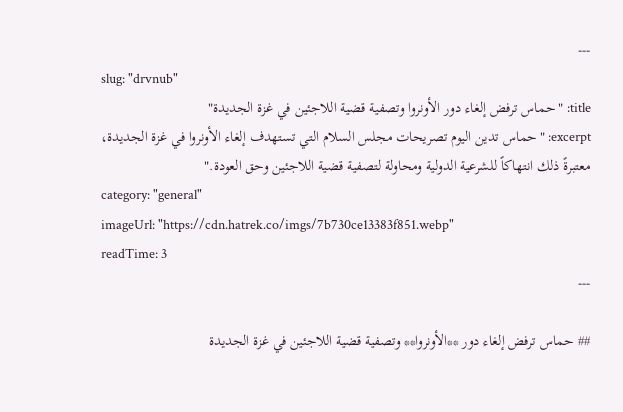---
slug: "drvnub"
title: "حماس ترفض إلغاء دور الأونروا وتصفية قضية اللاجئين في غزة الجديدة"
excerpt: "حماس تدين اليوم تصريحات مجلس السلام التي تستهدف إلغاء الأونروا في غزة الجديدة، معتبرةً ذلك انتهاكاً للشرعية الدولية ومحاولة لتصفية قضية اللاجئين وحق العودة."
category: "general"
imageUrl: "https://cdn.hatrek.co/imgs/7b730ce13383f851.webp"
readTime: 3
---

## حماس ترفض إلغاء دور **الأونروا** وتصفية قضية اللاجئين في غزة الجديدة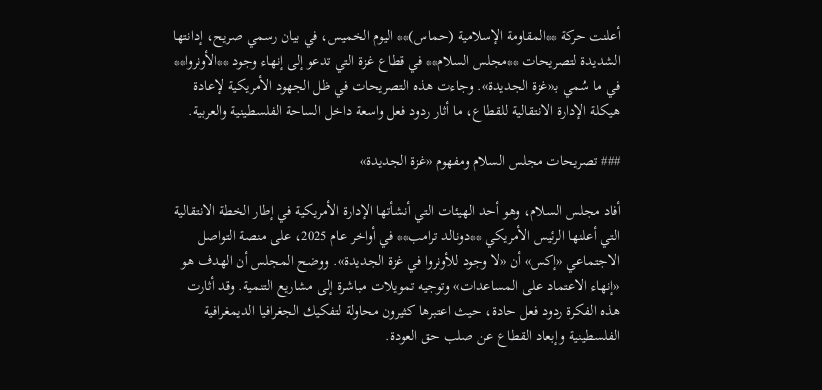أعلنت حركة **المقاومة الإسلامية (حماس)** اليوم الخميس، في بيان رسمي صريح، إدانتها الشديدة لتصريحات **مجلس السلام** في قطاع غزة التي تدعو إلى إنهاء وجود **الأونروا** في ما سُمي بـ«غزة الجديدة». وجاءت هذه التصريحات في ظل الجهود الأمريكية لإعادة هيكلة الإدارة الانتقالية للقطاع، ما أثار ردود فعل واسعة داخل الساحة الفلسطينية والعربية.

### تصريحات مجلس السلام ومفهوم «غزة الجديدة»

أفاد مجلس السلام، وهو أحد الهيئات التي أنشأتها الإدارة الأمريكية في إطار الخطة الانتقالية التي أعلنها الرئيس الأمريكي **دونالد ترامب** في أواخر عام 2025، على منصة التواصل الاجتماعي «إكس» أن «لا وجود للأونروا في غزة الجديدة». ووضح المجلس أن الهدف هو «إنهاء الاعتماد على المساعدات» وتوجيه تمويلات مباشرة إلى مشاريع التنمية. وقد أثارت هذه الفكرة ردود فعل حادة، حيث اعتبرها كثيرون محاولة لتفكيك الجغرافيا الديمغرافية الفلسطينية وإبعاد القطاع عن صلب حق العودة.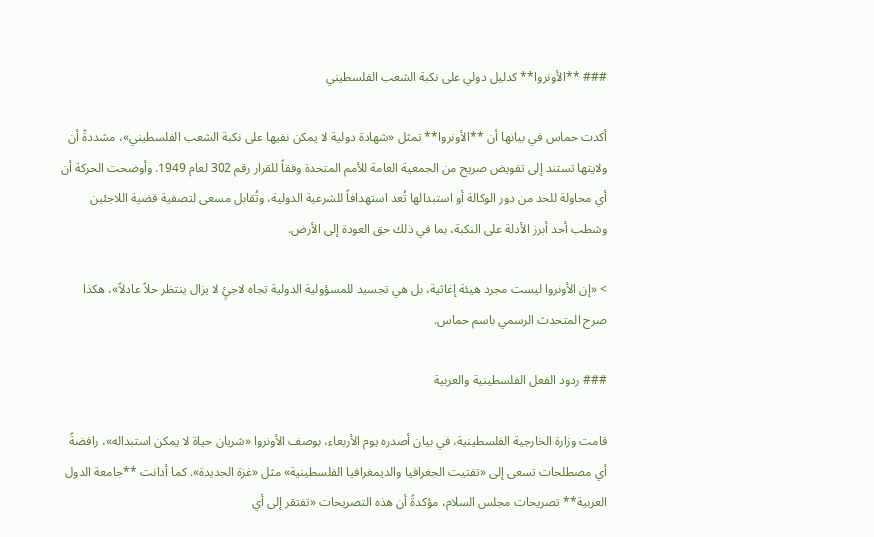### **الأونروا** كدليل دولي على نكبة الشعب الفلسطيني

أكدت حماس في بيانها أن **الأونروا** تمثل «شهادة دولية لا يمكن نفيها على نكبة الشعب الفلسطيني»، مشددةً أن ولايتها تستند إلى تفويض صريح من الجمعية العامة للأمم المتحدة وفقاً للقرار رقم 302 لعام 1949. وأوضحت الحركة أن أي محاولة للحد من دور الوكالة أو استبدالها تُعد استهدافاً للشرعية الدولية، وتُقابل مسعى لتصفية قضية اللاجئين وشطب أحد أبرز الأدلة على النكبة، بما في ذلك حق العودة إلى الأرض.

> «إن الأونروا ليست مجرد هيئة إغاثية، بل هي تجسيد للمسؤولية الدولية تجاه لاجئٍ لا يزال ينتظر حلاً عادلاً»، هكذا صرح المتحدث الرسمي باسم حماس.

### ردود الفعل الفلسطينية والعربية

قامت وزارة الخارجية الفلسطينية، في بيان أصدره يوم الأربعاء، بوصف الأونروا «شريان حياة لا يمكن استبداله»، رافضةً أي مصطلحات تسعى إلى «تفتيت الجغرافيا والديمغرافيا الفلسطينية» مثل «غزة الجديدة». كما أدانت **جامعة الدول العربية** تصريحات مجلس السلام، مؤكدةً أن هذه التصريحات «تفتقر إلى أي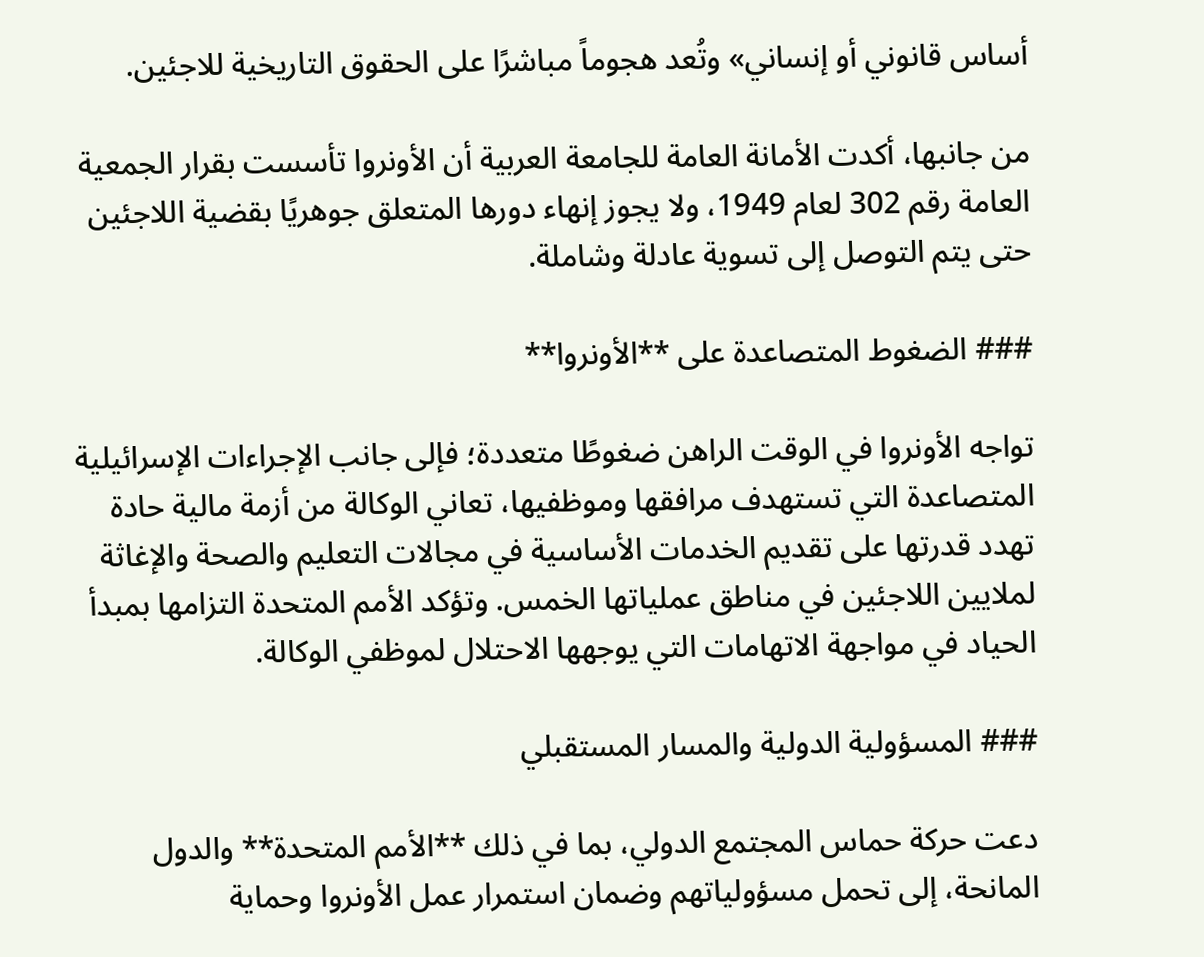أساس قانوني أو إنساني» وتُعد هجوماً مباشرًا على الحقوق التاريخية للاجئين.

من جانبها، أكدت الأمانة العامة للجامعة العربية أن الأونروا تأسست بقرار الجمعية العامة رقم 302 لعام 1949، ولا يجوز إنهاء دورها المتعلق جوهريًا بقضية اللاجئين حتى يتم التوصل إلى تسوية عادلة وشاملة.

### الضغوط المتصاعدة على **الأونروا**

تواجه الأونروا في الوقت الراهن ضغوطًا متعددة؛ فإلى جانب الإجراءات الإسرائيلية المتصاعدة التي تستهدف مرافقها وموظفيها، تعاني الوكالة من أزمة مالية حادة تهدد قدرتها على تقديم الخدمات الأساسية في مجالات التعليم والصحة والإغاثة لملايين اللاجئين في مناطق عملياتها الخمس. وتؤكد الأمم المتحدة التزامها بمبدأ الحياد في مواجهة الاتهامات التي يوجهها الاحتلال لموظفي الوكالة.

### المسؤولية الدولية والمسار المستقبلي

دعت حركة حماس المجتمع الدولي، بما في ذلك **الأمم المتحدة** والدول المانحة، إلى تحمل مسؤولياتهم وضمان استمرار عمل الأونروا وحماية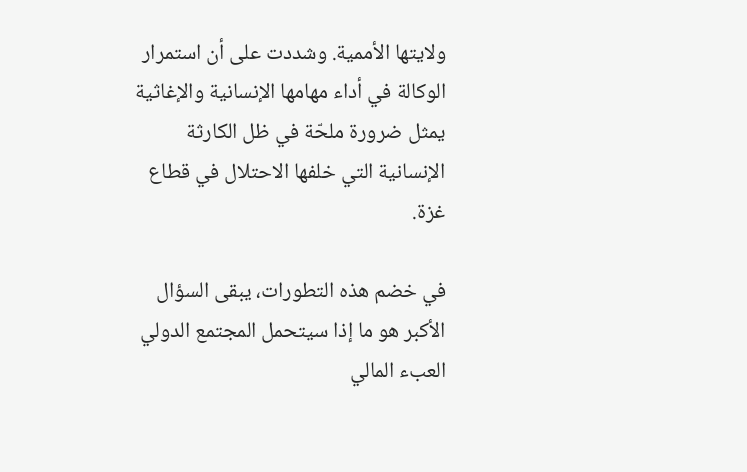ولايتها الأممية. وشددت على أن استمرار الوكالة في أداء مهامها الإنسانية والإغاثية يمثل ضرورة ملحّة في ظل الكارثة الإنسانية التي خلفها الاحتلال في قطاع غزة.

في خضم هذه التطورات، يبقى السؤال الأكبر هو ما إذا سيتحمل المجتمع الدولي العبء المالي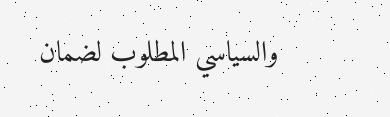والسياسي المطلوب لضمان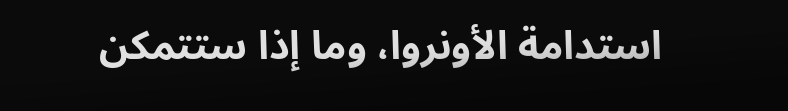استدامة الأونروا، وما إذا ستتمكن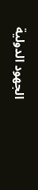الجهود الدولية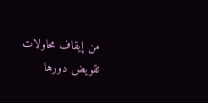من إيقاف محاولات تقويض دورها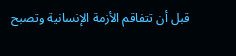قبل أن تتفاقم الأزمة الإنسانية وتصبح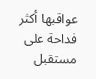عواقبها أكثر فداحة على مستقبل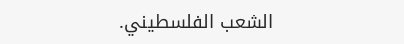الشعب الفلسطيني.